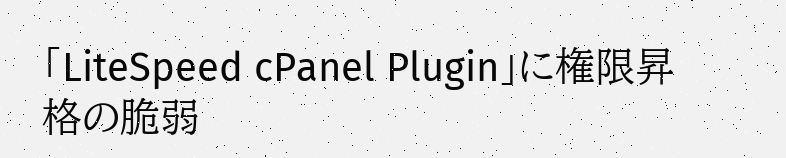「LiteSpeed cPanel Plugin」に権限昇格の脆弱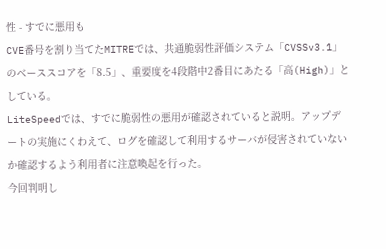性 - すでに悪用も
CVE番号を割り当てたMITREでは、共通脆弱性評価システム「CVSSv3.1」のベーススコアを「8.5」、重要度を4段階中2番目にあたる「高(High)」としている。
LiteSpeedでは、すでに脆弱性の悪用が確認されていると説明。アップデートの実施にくわえて、ログを確認して利用するサーバが侵害されていないか確認するよう利用者に注意喚起を行った。
今回判明し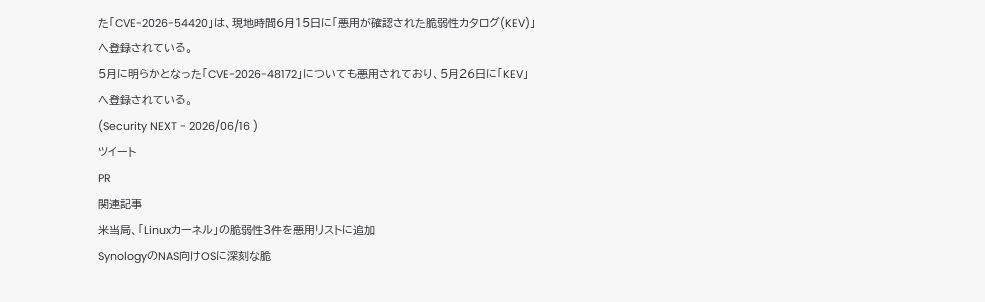た「CVE-2026-54420」は、現地時間6月15日に「悪用が確認された脆弱性カタログ(KEV)」へ登録されている。
5月に明らかとなった「CVE-2026-48172」についても悪用されており、5月26日に「KEV」へ登録されている。
(Security NEXT - 2026/06/16 )
ツイート
PR
関連記事
米当局、「Linuxカーネル」の脆弱性3件を悪用リストに追加
SynologyのNAS向けOSに深刻な脆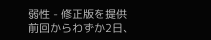弱性 - 修正版を提供
前回からわずか2日、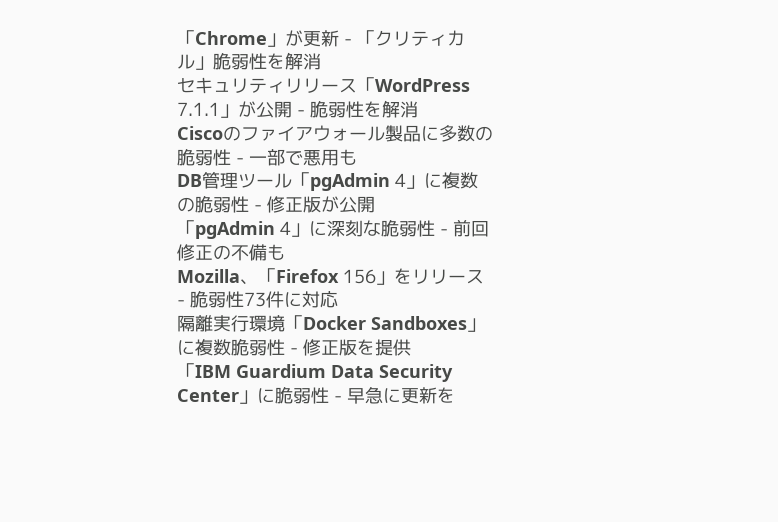「Chrome」が更新 - 「クリティカル」脆弱性を解消
セキュリティリリース「WordPress 7.1.1」が公開 - 脆弱性を解消
Ciscoのファイアウォール製品に多数の脆弱性 - 一部で悪用も
DB管理ツール「pgAdmin 4」に複数の脆弱性 - 修正版が公開
「pgAdmin 4」に深刻な脆弱性 - 前回修正の不備も
Mozilla、「Firefox 156」をリリース - 脆弱性73件に対応
隔離実行環境「Docker Sandboxes」に複数脆弱性 - 修正版を提供
「IBM Guardium Data Security Center」に脆弱性 - 早急に更新を